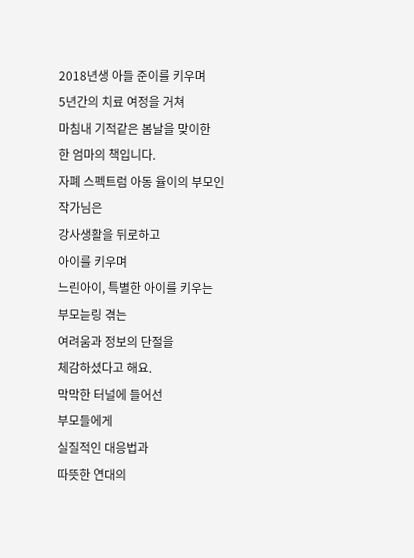2018년생 아들 준이를 키우며
5년간의 치료 여정을 거쳐
마침내 기적같은 봄날을 맞이한
한 엄마의 책입니다.
자폐 스펙트럼 아동 율이의 부모인
작가님은
강사생활을 뒤로하고
아이를 키우며
느린아이, 특별한 아이를 키우는
부모늗링 겪는
여려움과 정보의 단절을
체감하셨다고 해요.
막막한 터널에 들어선
부모들에게
실질적인 대응법과
따뜻한 연대의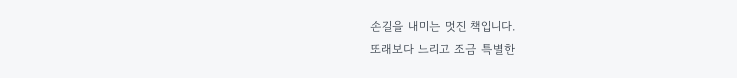손길을 내미는 멋진 책입니다.
또래보다 느리고 조금 특별한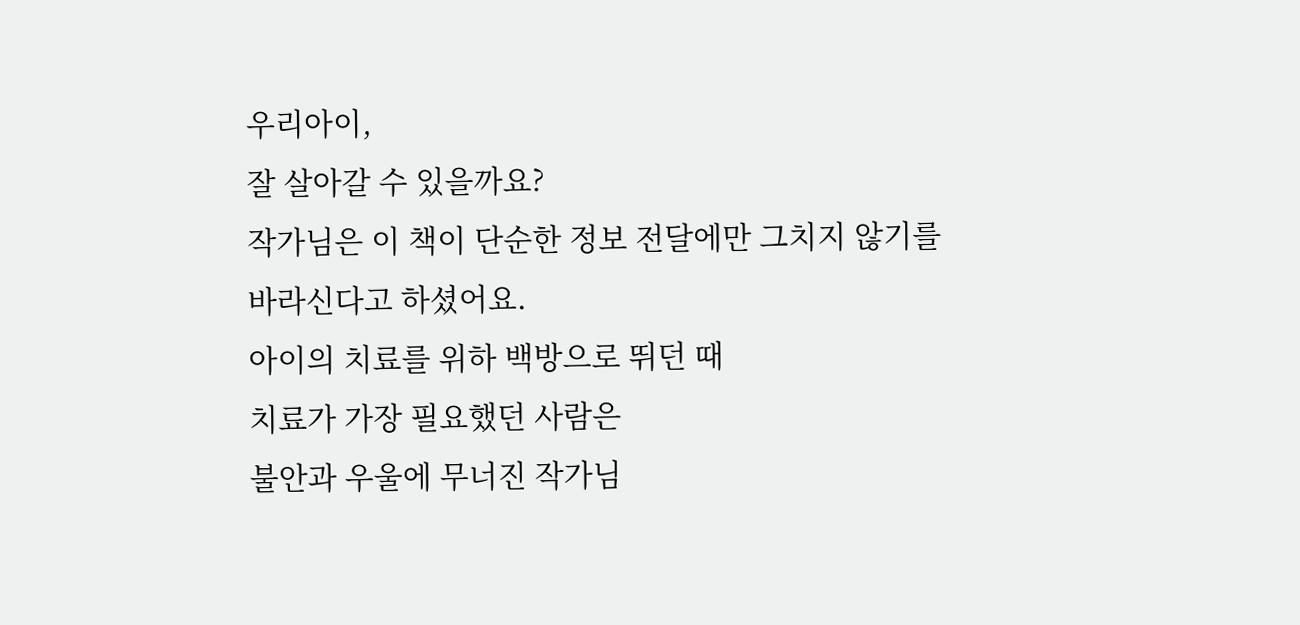우리아이,
잘 살아갈 수 있을까요?
작가님은 이 책이 단순한 정보 전달에만 그치지 않기를
바라신다고 하셨어요.
아이의 치료를 위하 백방으로 뛰던 때
치료가 가장 필요했던 사람은
불안과 우울에 무너진 작가님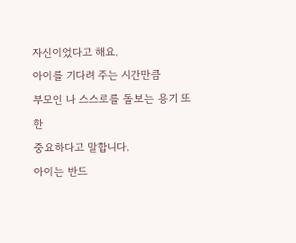자신이었다고 해요.
아이를 기다려 주는 시간만큼
부모인 나 스스로를 돌보는 용기 또한
중요하다고 말합니다.
아이는 반드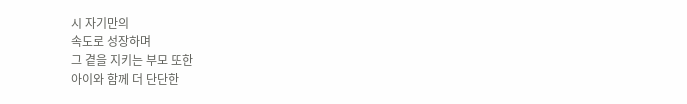시 자기만의
속도로 성장하며
그 곁을 지키는 부모 또한
아이와 함께 더 단단한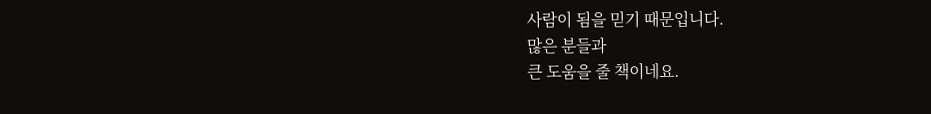사람이 됨을 믿기 때문입니다.
많은 분들과
큰 도움을 줄 책이네요.